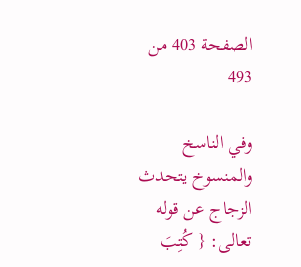الصفحة 403 من 493

وفي الناسخ والمنسوخ يتحدث الزجاج عن قوله تعالى: { كُتِبَ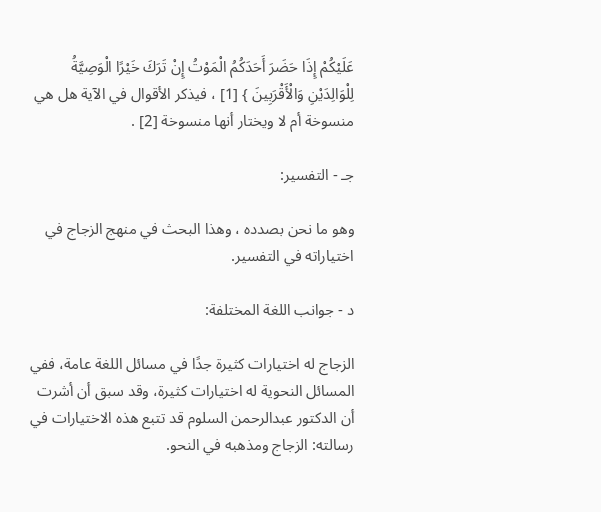عَلَيْكُمْ إِذَا حَضَرَ أَحَدَكُمُ الْمَوْتُ إِنْ تَرَكَ خَيْرًا الْوَصِيَّةُ لِلْوَالِدَيْنِ وَالْأَقْرَبِينَ } [1] ، فيذكر الأقوال في الآية هل هي منسوخة أم لا ويختار أنها منسوخة [2] .

جـ - التفسير:

وهو ما نحن بصدده ، وهذا البحث في منهج الزجاج في اختياراته في التفسير.

د - جوانب اللغة المختلفة:

الزجاج له اختيارات كثيرة جدًا في مسائل اللغة عامة، ففي المسائل النحوية له اختيارات كثيرة، وقد سبق أن أشرت أن الدكتور عبدالرحمن السلوم قد تتبع هذه الاختيارات في رسالته: الزجاج ومذهبه في النحو.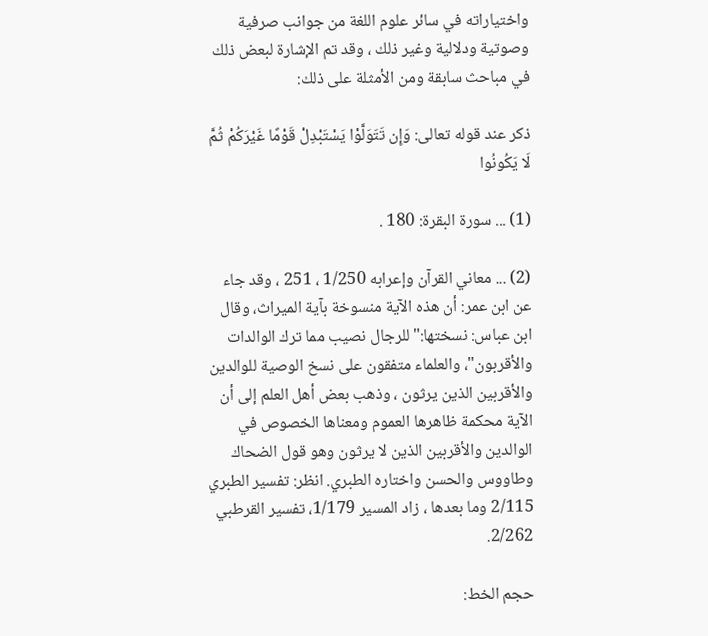واختياراته في سائر علوم اللغة من جوانب صرفية وصوتية ودلالية وغير ذلك ، وقد تم الإشارة لبعض ذلك في مباحث سابقة ومن الأمثلة على ذلك:

ذكر عند قوله تعالى: وَإِن تَتَوَلَّوْا يَسْتَبْدِلْ قَوْمًا غَيْرَكُمْ ثُمَّ لَا يَكُونُوا

(1) ... سورة البقرة: 180 .

(2) ... معاني القرآن وإعرابه 1/250 ، 251 ، وقد جاء عن ابن عمر: أن هذه الآية منسوخة بآية الميراث، وقال ابن عباس: نسختها:"للرجال نصيب مما ترك الوالدات والأقربون"، والعلماء متفقون على نسخ الوصية للوالدين والأقربين الذين يرثون ، وذهب بعض أهل العلم إلى أن الآية محكمة ظاهرها العموم ومعناها الخصوص في الوالدين والأقربين الذين لا يرثون وهو قول الضحاك وطاووس والحسن واختاره الطبري. انظر: تفسير الطبري 2/115 وما بعدها ، زاد المسير 1/179، تفسير القرطبي 2/262.

حجم الخط: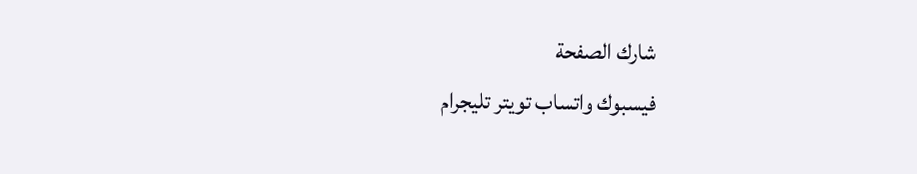شارك الصفحة
فيسبوك واتساب تويتر تليجرام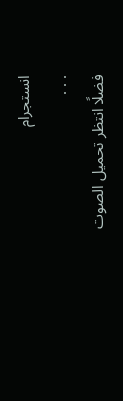انستجرام
. . .
فضلًا انتظر تحميل الصوت